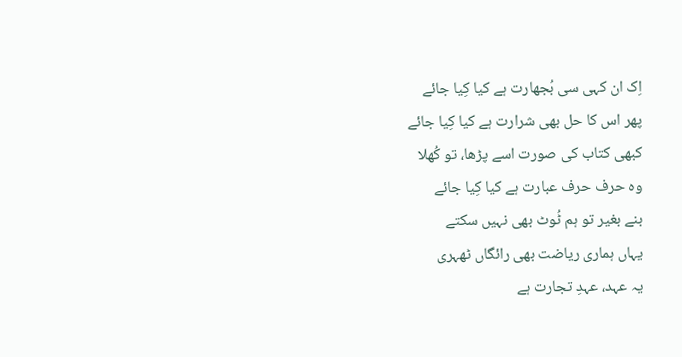اِک ان کہی سی بُجھارت ہے کیا کِیا جائے
پھر اس کا حل بھی شرارت ہے کیا کِیا جائے
کبھی کتاب کی صورت اسے پڑھا، تو کُھلا
وہ حرف حرف عبارت ہے کیا کِیا جائے
بنے بغیر تو ہم ٹُوٹ بھی نہیں سکتے
یہاں ہماری ریاضت بھی رائگاں ٹھہری
یہ عہد، عہدِ تجارت ہے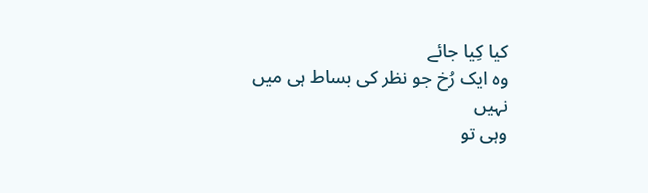کیا کِیا جائے
وہ ایک رُخ جو نظر کی بساط ہی میں نہیں
وہی تو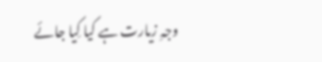وجہِ زیارت ہے کیا کِیا جائے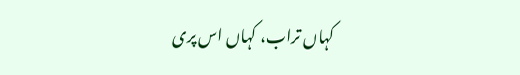کہاں تراب، کہاں اس پری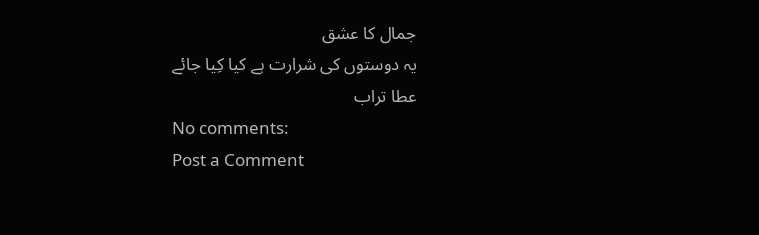جمال کا عشق
یہ دوستوں کی شرارت ہے کیا کِیا جائے
عطا تراب
No comments:
Post a Comment